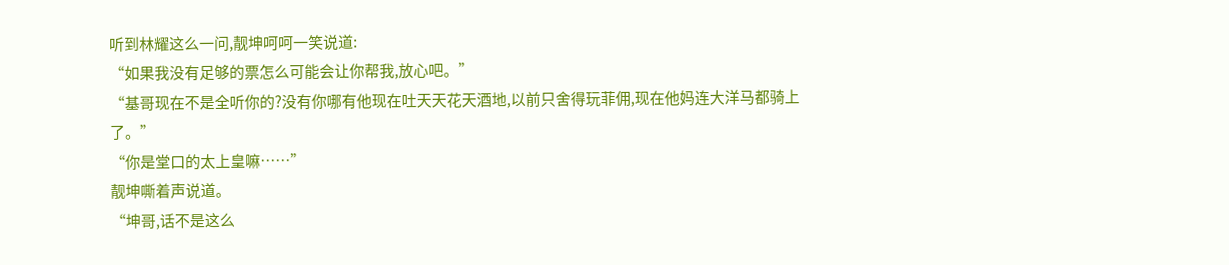听到林耀这么一问,靓坤呵呵一笑说道:
“如果我没有足够的票怎么可能会让你帮我,放心吧。”
“基哥现在不是全听你的?没有你哪有他现在吐天天花天酒地,以前只舍得玩菲佣,现在他妈连大洋马都骑上了。”
“你是堂口的太上皇嘛……”
靓坤嘶着声说道。
“坤哥,话不是这么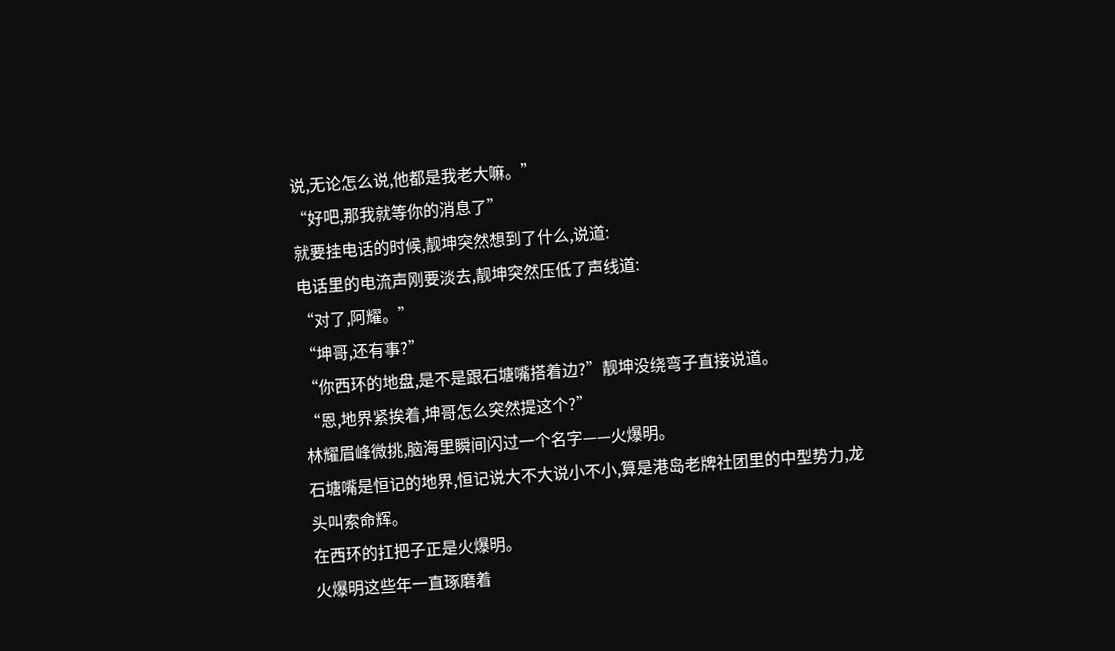说,无论怎么说,他都是我老大嘛。”
“好吧,那我就等你的消息了”
就要挂电话的时候,靓坤突然想到了什么,说道:
电话里的电流声刚要淡去,靓坤突然压低了声线道:
“对了,阿耀。”
“坤哥,还有事?”
“你西环的地盘,是不是跟石塘嘴搭着边?”靓坤没绕弯子直接说道。
“恩,地界紧挨着,坤哥怎么突然提这个?”
林耀眉峰微挑,脑海里瞬间闪过一个名字——火爆明。
石塘嘴是恒记的地界,恒记说大不大说小不小,算是港岛老牌社团里的中型势力,龙头叫索命辉。
在西环的扛把子正是火爆明。
火爆明这些年一直琢磨着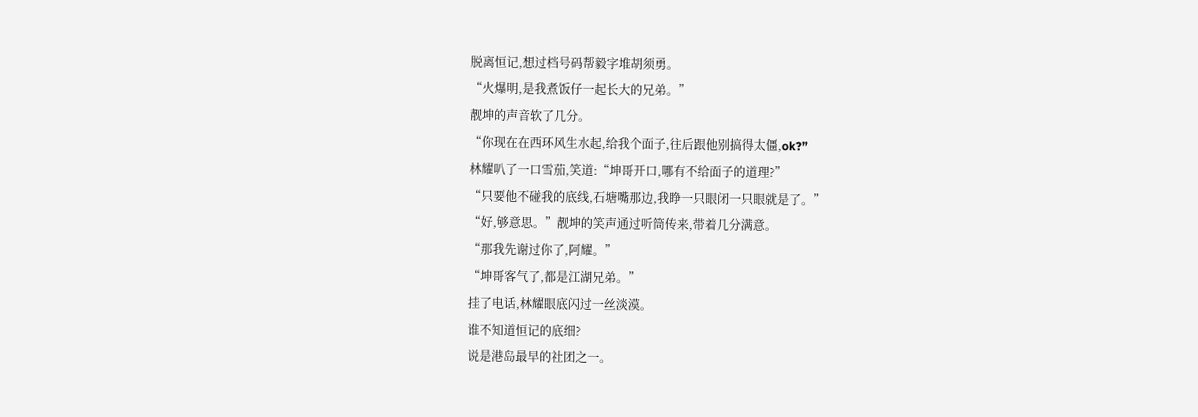脱离恒记,想过档号码帮毅字堆胡须勇。
“火爆明,是我煮饭仔一起长大的兄弟。”
靓坤的声音软了几分。
“你现在在西环风生水起,给我个面子,往后跟他别搞得太僵,ok?”
林耀叭了一口雪茄,笑道:“坤哥开口,哪有不给面子的道理?”
“只要他不碰我的底线,石塘嘴那边,我睁一只眼闭一只眼就是了。”
“好,够意思。”靓坤的笑声通过听筒传来,带着几分满意。
“那我先谢过你了,阿耀。”
“坤哥客气了,都是江湖兄弟。”
挂了电话,林耀眼底闪过一丝淡漠。
谁不知道恒记的底细?
说是港岛最早的社团之一。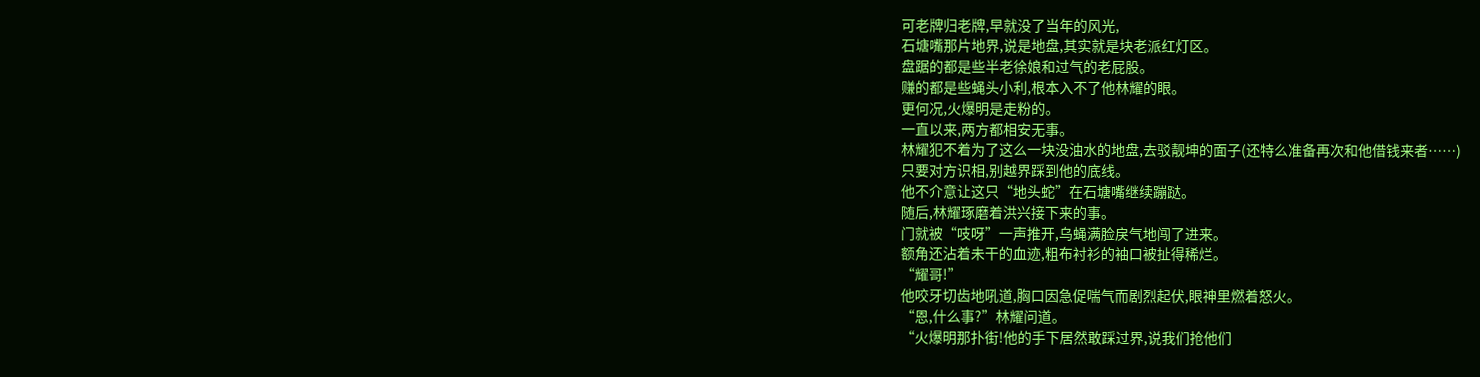可老牌归老牌,早就没了当年的风光,
石塘嘴那片地界,说是地盘,其实就是块老派红灯区。
盘踞的都是些半老徐娘和过气的老屁股。
赚的都是些蝇头小利,根本入不了他林耀的眼。
更何况,火爆明是走粉的。
一直以来,两方都相安无事。
林耀犯不着为了这么一块没油水的地盘,去驳靓坤的面子(还特么准备再次和他借钱来者……)
只要对方识相,别越界踩到他的底线。
他不介意让这只“地头蛇”在石塘嘴继续蹦跶。
随后,林耀琢磨着洪兴接下来的事。
门就被“吱呀”一声推开,乌蝇满脸戾气地闯了进来。
额角还沾着未干的血迹,粗布衬衫的袖口被扯得稀烂。
“耀哥!”
他咬牙切齿地吼道,胸口因急促喘气而剧烈起伏,眼神里燃着怒火。
“恩,什么事?”林耀问道。
“火爆明那扑街!他的手下居然敢踩过界,说我们抢他们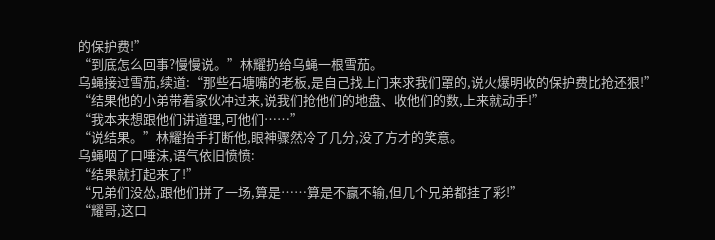的保护费!”
“到底怎么回事?慢慢说。”林耀扔给乌蝇一根雪茄。
乌蝇接过雪茄,续道:“那些石塘嘴的老板,是自己找上门来求我们罩的,说火爆明收的保护费比抢还狠!”
“结果他的小弟带着家伙冲过来,说我们抢他们的地盘、收他们的数,上来就动手!”
“我本来想跟他们讲道理,可他们……”
“说结果。”林耀抬手打断他,眼神骤然冷了几分,没了方才的笑意。
乌蝇咽了口唾沫,语气依旧愤愤:
“结果就打起来了!”
“兄弟们没怂,跟他们拼了一场,算是……算是不赢不输,但几个兄弟都挂了彩!”
“耀哥,这口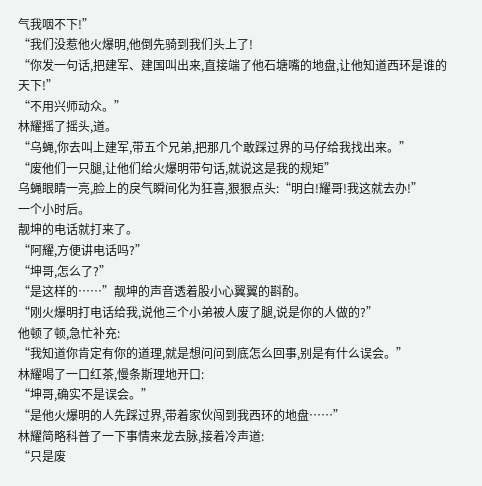气我咽不下!”
“我们没惹他火爆明,他倒先骑到我们头上了!
“你发一句话,把建军、建国叫出来,直接端了他石塘嘴的地盘,让他知道西环是谁的天下!”
“不用兴师动众。”
林耀摇了摇头,道。
“乌蝇,你去叫上建军,带五个兄弟,把那几个敢踩过界的马仔给我找出来。”
“废他们一只腿,让他们给火爆明带句话,就说这是我的规矩”
乌蝇眼睛一亮,脸上的戾气瞬间化为狂喜,狠狠点头:“明白!耀哥!我这就去办!”
一个小时后。
靓坤的电话就打来了。
“阿耀,方便讲电话吗?”
“坤哥,怎么了?”
“是这样的……”靓坤的声音透着股小心翼翼的斟酌。
“刚火爆明打电话给我,说他三个小弟被人废了腿,说是你的人做的?”
他顿了顿,急忙补充:
“我知道你肯定有你的道理,就是想问问到底怎么回事,别是有什么误会。”
林耀喝了一口红茶,慢条斯理地开口:
“坤哥,确实不是误会。”
“是他火爆明的人先踩过界,带着家伙闯到我西环的地盘……”
林耀简略科普了一下事情来龙去脉,接着冷声道:
“只是废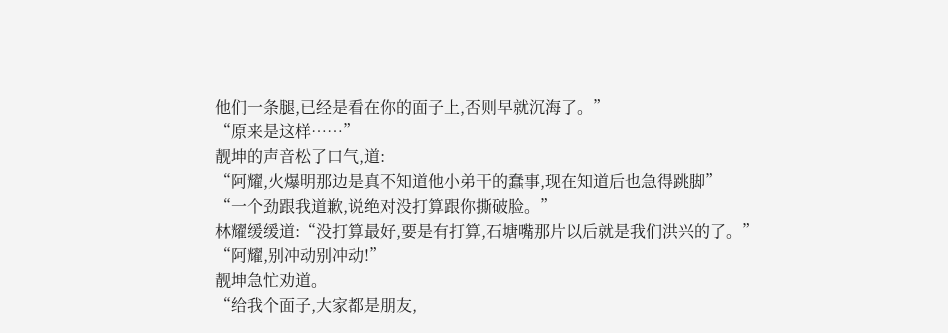他们一条腿,已经是看在你的面子上,否则早就沉海了。”
“原来是这样……”
靓坤的声音松了口气,道:
“阿耀,火爆明那边是真不知道他小弟干的蠢事,现在知道后也急得跳脚”
“一个劲跟我道歉,说绝对没打算跟你撕破脸。”
林耀缓缓道:“没打算最好,要是有打算,石塘嘴那片以后就是我们洪兴的了。”
“阿耀,别冲动别冲动!”
靓坤急忙劝道。
“给我个面子,大家都是朋友,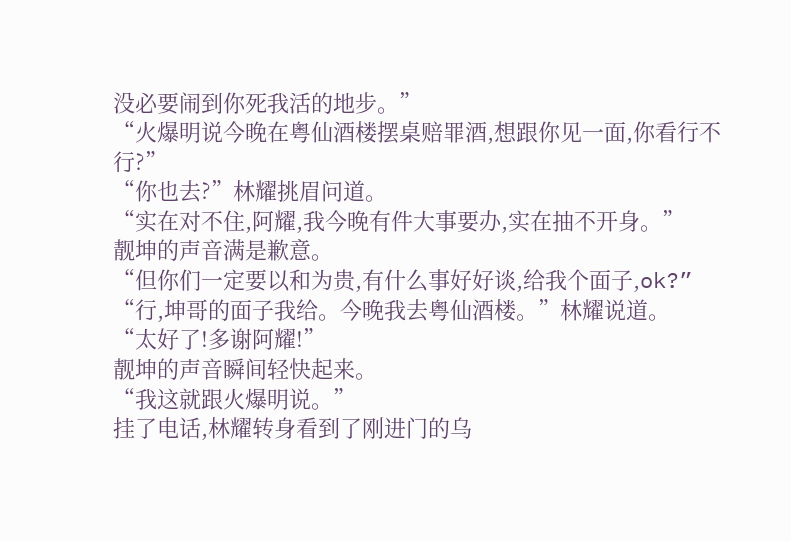没必要闹到你死我活的地步。”
“火爆明说今晚在粤仙酒楼摆桌赔罪酒,想跟你见一面,你看行不行?”
“你也去?”林耀挑眉问道。
“实在对不住,阿耀,我今晚有件大事要办,实在抽不开身。”
靓坤的声音满是歉意。
“但你们一定要以和为贵,有什么事好好谈,给我个面子,ok?”
“行,坤哥的面子我给。今晚我去粤仙酒楼。”林耀说道。
“太好了!多谢阿耀!”
靓坤的声音瞬间轻快起来。
“我这就跟火爆明说。”
挂了电话,林耀转身看到了刚进门的乌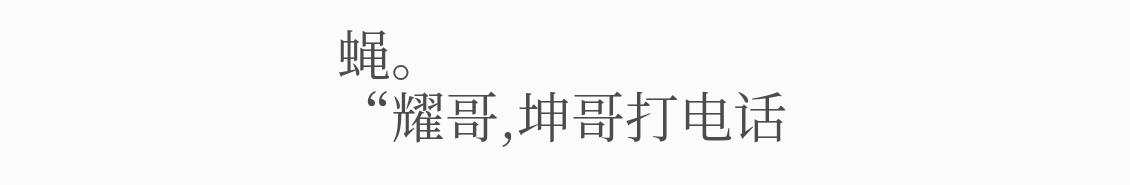蝇。
“耀哥,坤哥打电话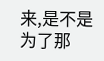来,是不是为了那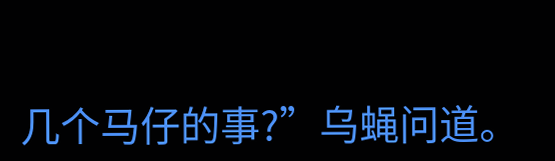几个马仔的事?”乌蝇问道。